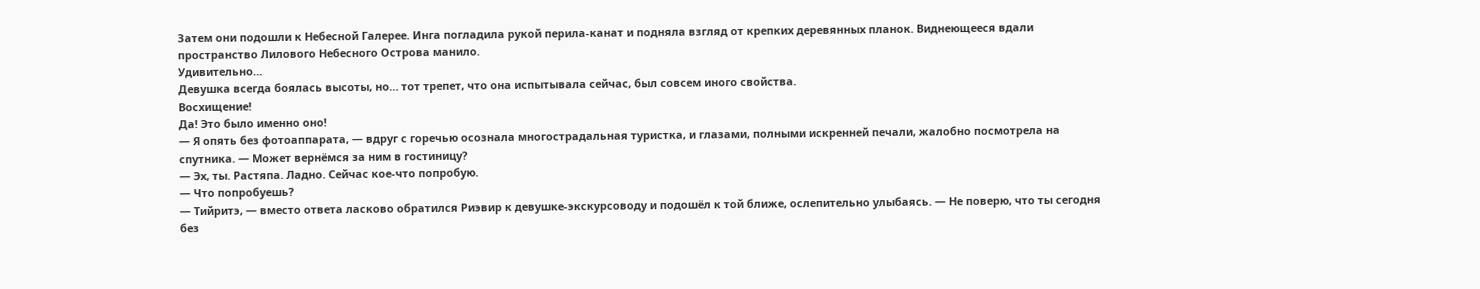Затем они подошли к Небесной Галерее. Инга погладила рукой перила-канат и подняла взгляд от крепких деревянных планок. Виднеющееся вдали пространство Лилового Небесного Острова манило.
Удивительно…
Девушка всегда боялась высоты, но… тот трепет, что она испытывала сейчас, был совсем иного свойства.
Восхищение!
Да! Это было именно оно!
— Я опять без фотоаппарата, — вдруг с горечью осознала многострадальная туристка, и глазами, полными искренней печали, жалобно посмотрела на спутника. — Может вернёмся за ним в гостиницу?
— Эх, ты. Растяпа. Ладно. Сейчас кое-что попробую.
— Что попробуешь?
— Тийритэ, — вместо ответа ласково обратился Риэвир к девушке-экскурсоводу и подошёл к той ближе, ослепительно улыбаясь. — Не поверю, что ты сегодня без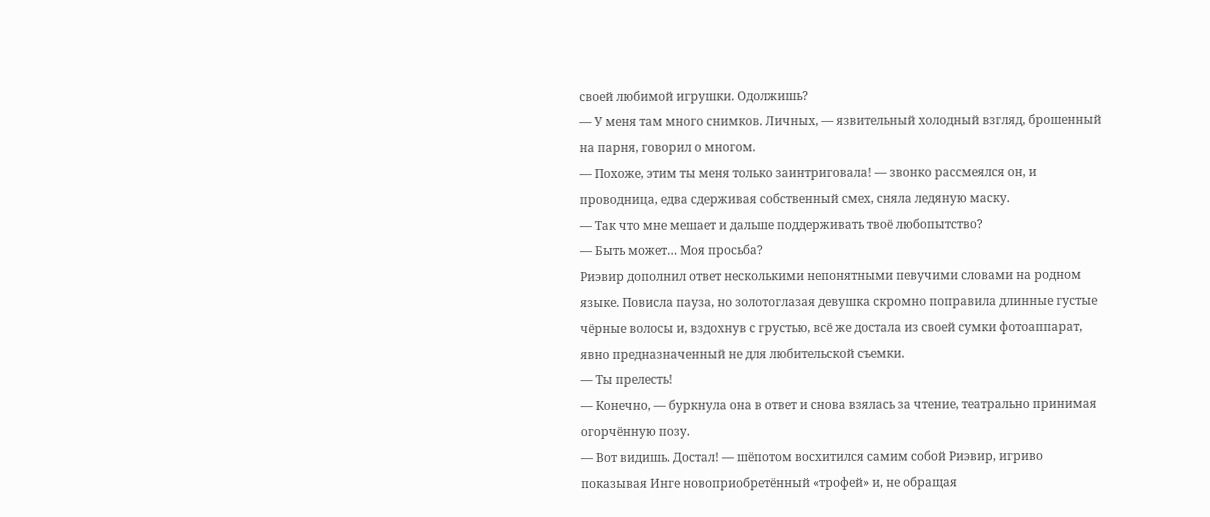своей любимой игрушки. Одолжишь?
— У меня там много снимков. Личных, — язвительный холодный взгляд, брошенный на парня, говорил о многом.
— Похоже, этим ты меня только заинтриговала! — звонко рассмеялся он, и проводница, едва сдерживая собственный смех, сняла ледяную маску.
— Так что мне мешает и дальше поддерживать твоё любопытство?
— Быть может… Моя просьба?
Риэвир дополнил ответ несколькими непонятными певучими словами на родном языке. Повисла пауза, но золотоглазая девушка скромно поправила длинные густые чёрные волосы и, вздохнув с грустью, всё же достала из своей сумки фотоаппарат, явно предназначенный не для любительской съемки.
— Ты прелесть!
— Конечно, — буркнула она в ответ и снова взялась за чтение, театрально принимая огорчённую позу.
— Вот видишь. Достал! — шёпотом восхитился самим собой Риэвир, игриво показывая Инге новоприобретённый «трофей» и, не обращая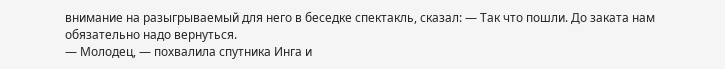внимание на разыгрываемый для него в беседке спектакль, сказал: — Так что пошли. До заката нам обязательно надо вернуться.
— Молодец, — похвалила спутника Инга и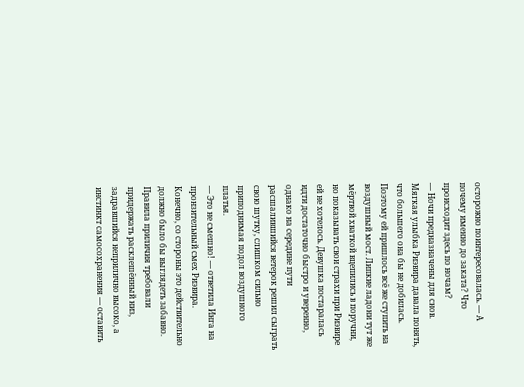осторожно поинтересовалась. — А почему именно до заката? Что происходит здесь по ночам?
— Ночи предназначены для снов.
Мягкая улыбка Риэвира давала понять, что большего она бы не добилась. Поэтому ей пришлось всё же ступить на воздушный мост. Липкие ладони тут же мёртвой хваткой вцепились в поручни, но показывать свои страхи при Риэвире ей не хотелось. Девушка постаралась идти достаточно быстро и уверенно, однако на середине пути расшалившийся ветерок решил сыграть свою шутку, слишком сильно приподнимая подол воздушного платья.
— Это не смешно! — ответила Инга на пронзительный смех Риэвира.
Конечно, со стороны это действительно должно было бы выглядеть забавно. Правила приличия требовали придержать расклешённый низ, задравшийся неприлично высоко, а инстинкт самосохранения — оставить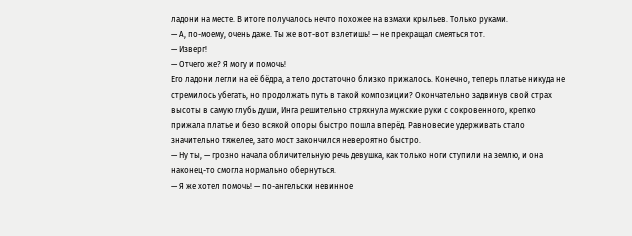ладони на месте. В итоге получалось нечто похожее на взмахи крыльев. Только руками.
— А, по-моему, очень даже. Ты же вот-вот взлетишь! — не прекращал смеяться тот.
— Изверг!
— Отчего же? Я могу и помочь!
Его ладони легли на её бёдра, а тело достаточно близко прижалось. Конечно, теперь платье никуда не стремилось убегать, но продолжать путь в такой композиции? Окончательно задвинув свой страх высоты в самую глубь души, Инга решительно стряхнула мужские руки с сокровенного, крепко прижала платье и безо всякой опоры быстро пошла вперёд. Равновесие удерживать стало значительно тяжелее, зато мост закончился невероятно быстро.
— Ну ты, — грозно начала обличительную речь девушка, как только ноги ступили на землю, и она наконец-то смогла нормально обернуться.
— Я же хотел помочь! — по-ангельски невинное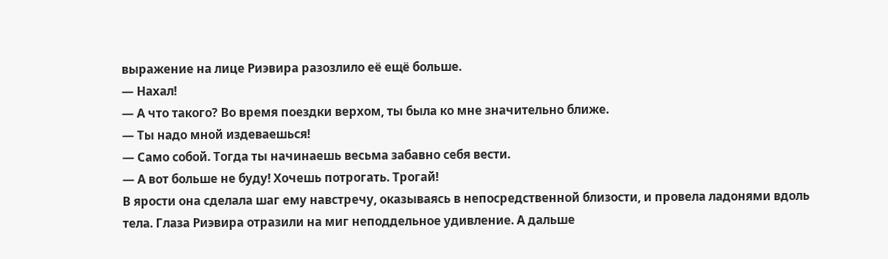выражение на лице Риэвира разозлило её ещё больше.
— Нахал!
— А что такого? Во время поездки верхом, ты была ко мне значительно ближе.
— Ты надо мной издеваешься!
— Само собой. Тогда ты начинаешь весьма забавно себя вести.
— А вот больше не буду! Хочешь потрогать. Трогай!
В ярости она сделала шаг ему навстречу, оказываясь в непосредственной близости, и провела ладонями вдоль тела. Глаза Риэвира отразили на миг неподдельное удивление. А дальше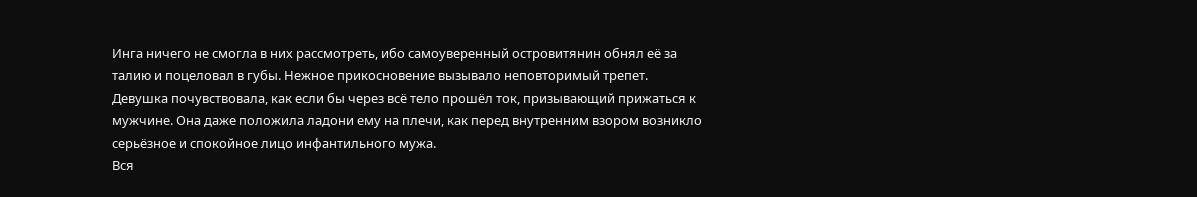Инга ничего не смогла в них рассмотреть, ибо самоуверенный островитянин обнял её за талию и поцеловал в губы. Нежное прикосновение вызывало неповторимый трепет. Девушка почувствовала, как если бы через всё тело прошёл ток, призывающий прижаться к мужчине. Она даже положила ладони ему на плечи, как перед внутренним взором возникло серьёзное и спокойное лицо инфантильного мужа.
Вся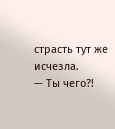страсть тут же исчезла.
— Ты чего?!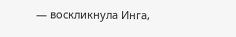— воскликнула Инга,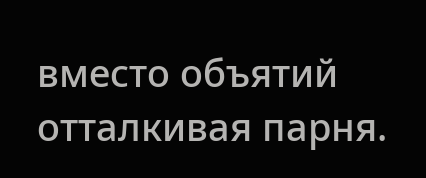вместо объятий отталкивая парня.